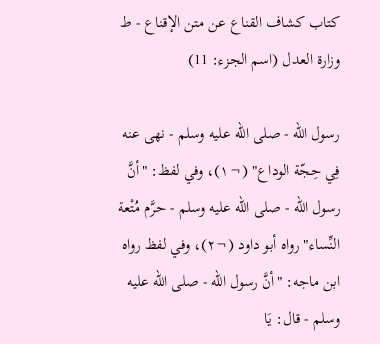كتاب كشاف القناع عن متن الإقناع - ط وزارة العدل (اسم الجزء: 11)

رسول الله - صلى الله عليه وسلم - نهى عنه فِي حِجّة الوداع" (¬١)، وفي لفظ: "أنَّ رسول الله - صلى الله عليه وسلم - حرَّم مُتْعة النِّساء" رواه أبو داود (¬٢)، وفي لفظ رواه ابن ماجه: "أنَّ رسول الله - صلى الله عليه وسلم - قال: يَا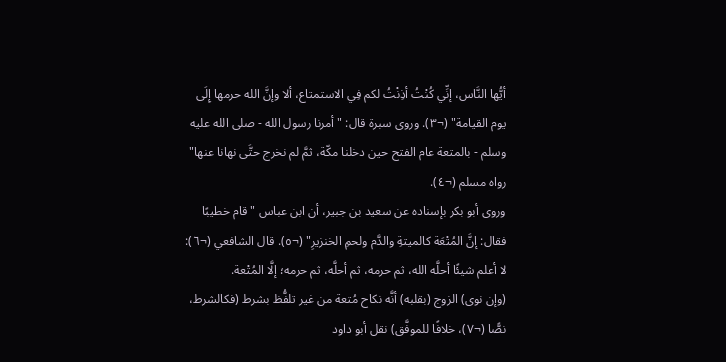أيُّها النَّاس، إنِّي كُنْتُ أذِنْتُ لكم فِي الاستمتاع، ألا وإنَّ الله حرمها إِلَى يوم القيامة" (¬٣). وروى سبرة قال: "أمرنا رسول الله - صلى الله عليه وسلم - بالمتعة عام الفتح حين دخلنا مكّة، ثمَّ لم نخرج حتَّى نهانا عنها" رواه مسلم (¬٤).
وروى أبو بكر بإسناده عن سعيد بن جبير، أن ابن عباس "قام خطيبًا فقال: إنَّ المُتْعَة كالميتةِ والدَّم ولحمِ الخنزيرِ" (¬٥). قال الشافعي (¬٦): لا أعلم شيئًا أحلَّه الله، ثم حرمه، ثم أحلَّه، ثم حرمه؛ إلَّا المُتْعة.
(وإن نوى) الزوج (بقلبه) أنَّه نكاح مُتعة من غير تلفُّظ بشرط (فكالشرط، نصًّا (¬٧)، خلافًا للموفَّق) نقل أبو داود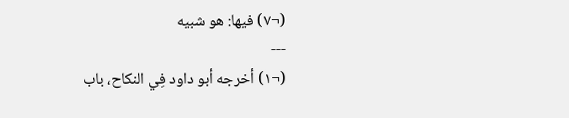(¬٧) فيها: هو شبيه
---
(¬١) أخرجه أبو داود فِي النكاح، باب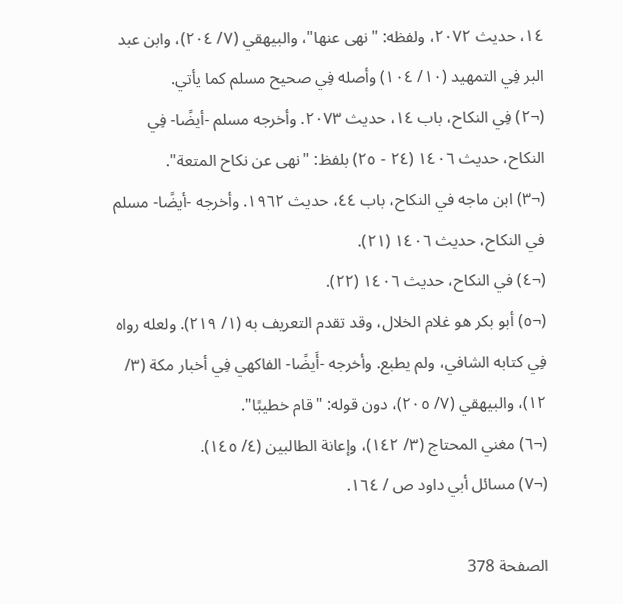١٤، حديث ٢٠٧٢، ولفظه: "نهى عنها"، والبيهقي (٧/ ٢٠٤)، وابن عبد البر فِي التمهيد (١٠/ ١٠٤) وأصله فِي صحيح مسلم كما يأتي.
(¬٢) فِي النكاح، باب ١٤، حديث ٢٠٧٣. وأخرجه مسلم -أيضًا- فِي النكاح، حديث ١٤٠٦ (٢٤ - ٢٥) بلفظ: "نهى عن نكاح المتعة".
(¬٣) ابن ماجه في النكاح، باب ٤٤، حديث ١٩٦٢. وأخرجه -أيضًا- مسلم في النكاح، حديث ١٤٠٦ (٢١).
(¬٤) في النكاح، حديث ١٤٠٦ (٢٢).
(¬٥) أبو بكر هو غلام الخلال، وقد تقدم التعريف به (١/ ٢١٩). ولعله رواه فِي كتابه الشافي، ولم يطبع. وأخرجه -أَيضًا- الفاكهي فِي أخبار مكة (٣/ ١٢)، والبيهقي (٧/ ٢٠٥)، دون قوله: "قام خطيبًا".
(¬٦) مغني المحتاج (٣/ ١٤٢)، وإعانة الطالبين (٤/ ١٤٥).
(¬٧) مسائل أبي داود ص / ١٦٤.

الصفحة 378